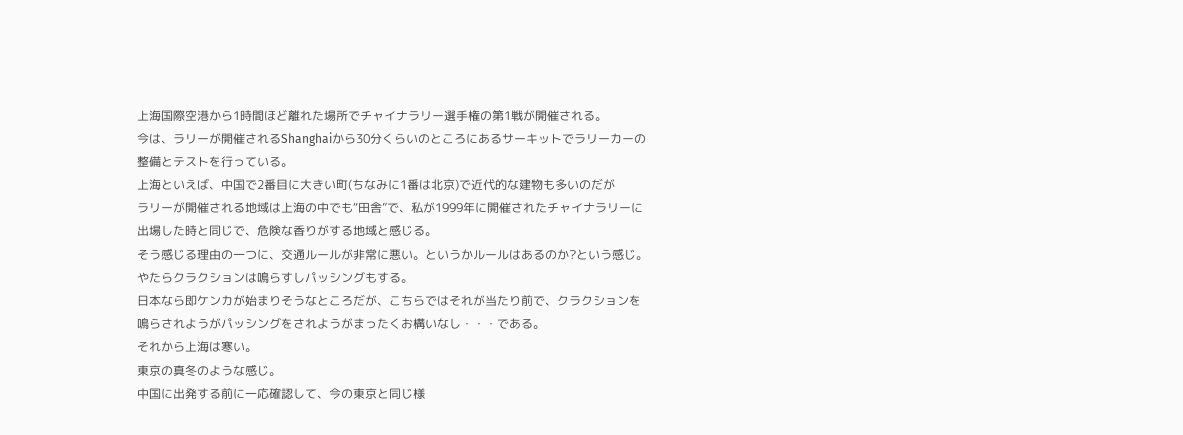上海国際空港から1時間ほど離れた場所でチャイナラリー選手権の第1戦が開催される。
今は、ラリーが開催されるShanghaiから30分くらいのところにあるサーキットでラリーカーの
整備とテストを行っている。
上海といえば、中国で2番目に大きい町(ちなみに1番は北京)で近代的な建物も多いのだが
ラリーが開催される地域は上海の中でも“田舎”で、私が1999年に開催されたチャイナラリーに
出場した時と同じで、危険な香りがする地域と感じる。
そう感じる理由の一つに、交通ルールが非常に悪い。というかルールはあるのか?という感じ。
やたらクラクションは鳴らすしパッシングもする。
日本なら即ケンカが始まりそうなところだが、こちらではそれが当たり前で、クラクションを
鳴らされようがパッシングをされようがまったくお構いなし・・・である。
それから上海は寒い。
東京の真冬のような感じ。
中国に出発する前に一応確認して、今の東京と同じ様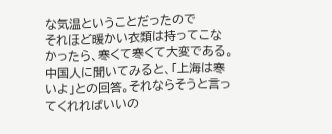な気温ということだったので
それほど暖かい衣類は持ってこなかったら、寒くて寒くて大変である。
中国人に聞いてみると、「上海は寒いよ」との回答。それならそうと言ってくれればいいの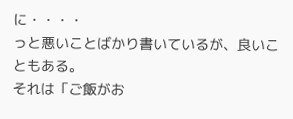に・・・・
っと悪いことばかり書いているが、良いこともある。
それは「ご飯がお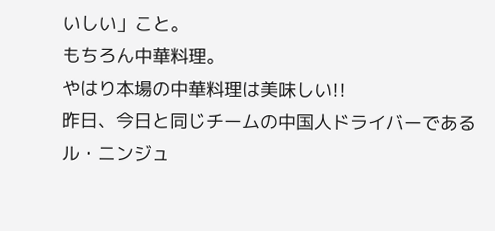いしい」こと。
もちろん中華料理。
やはり本場の中華料理は美味しい!!
昨日、今日と同じチームの中国人ドライバーであるル・ニンジュ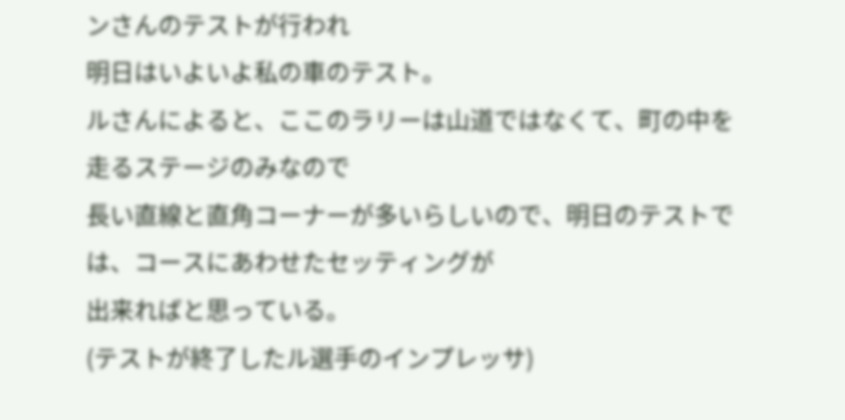ンさんのテストが行われ
明日はいよいよ私の車のテスト。
ルさんによると、ここのラリーは山道ではなくて、町の中を走るステージのみなので
長い直線と直角コーナーが多いらしいので、明日のテストでは、コースにあわせたセッティングが
出来ればと思っている。
(テストが終了したル選手のインプレッサ)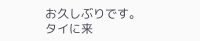お久しぶりです。
タイに来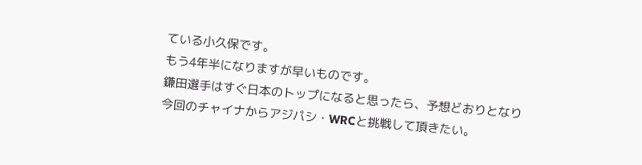ている小久保です。
もう4年半になりますが早いものです。
鎌田選手はすぐ日本のトップになると思ったら、予想どおりとなり
今回のチャイナからアジパシ・WRCと挑戦して頂きたい。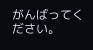がんばってください。